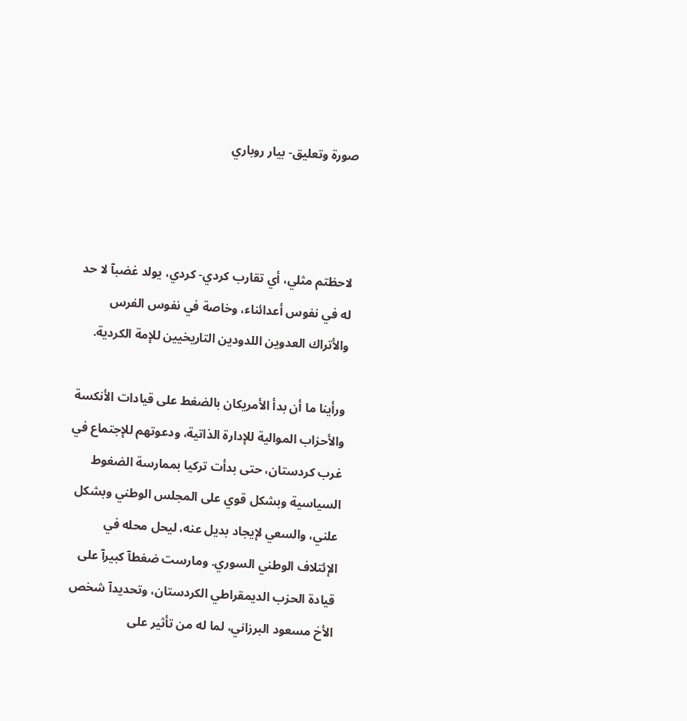صورة وتعليق- بيار روباري



لاحظتم مثلي، أي تقارب كردي- كردي، يولد غضبآ لا حد له في نفوس أعدائناء، وخاصة في نفوس الفرس والأتراك العدوين اللدودين التاريخيين للإمة الكردية.

ورأينا ما أن بدأ الأمريكان بالضغط على قيادات الأنكسة والأحزاب الموالية للإدارة الذاتية، ودعوتهم للإجتماع في غرب كردستان، حتى بدأت تركيا بممارسة الضغوط السياسية وبشكل قوي على المجلس الوطني وبشكل علني، والسعي لإيجاد بديل عنه، ليحل محله في الإئتلاف الوطني السوري. ومارست ضغطآ كبيرآ على قيادة الحزب الديمقراطي الكردستان، وتحديدآ شخص الأخ مسعود البرزاني، لما له من تأثير على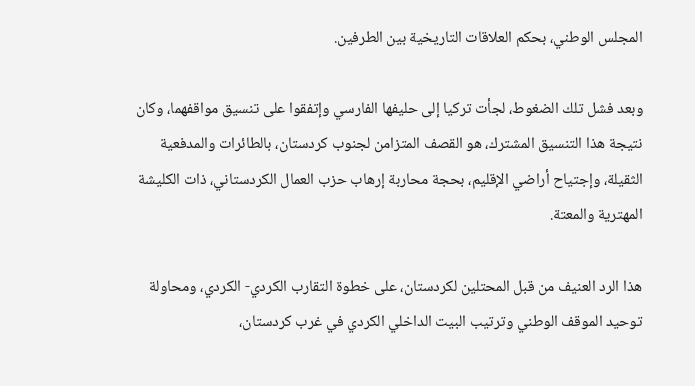المجلس الوطني، بحكم العلاقات التاريخية بين الطرفين.

وبعد فشل تلك الضغوط، لجأت تركيا إلى حليفها الفارسي وإتفقوا على تنسيق مواقفهما، وكان نتيجة هذا التنسيق المشترك، هو القصف المتزامن لجنوب كردستان، بالطائرات والمدفعية الثقيلة، وإجتياح أراضي الإقليم، بحجة محاربة إرهاب حزب العمال الكردستاني، ذات الكليشة المهترية والمعتة.

هذا الرد العنيف من قبل المحتلين لكردستان، على خطوة التقارب الكردي- الكردي، ومحاولة توحيد الموقف الوطني وترتيب البيت الداخلي الكردي في غرب كردستان،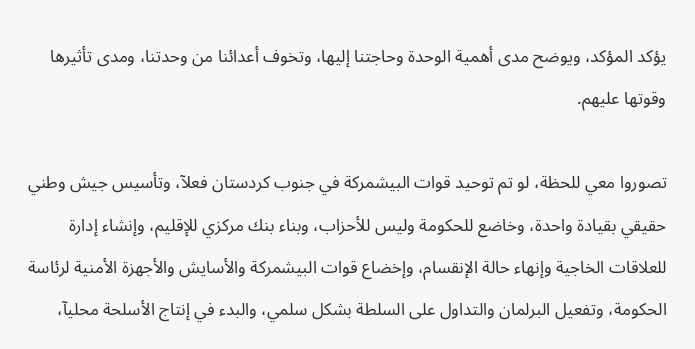يؤكد المؤكد، ويوضح مدى أهمية الوحدة وحاجتنا إليها، وتخوف أعدائنا من وحدتنا، ومدى تأثيرها وقوتها عليهم.

تصوروا معي للحظة، لو تم توحيد قوات البيشمركة في جنوب كردستان فعلآ، وتأسيس جيش وطني حقيقي بقيادة واحدة، وخاضع للحكومة وليس للأحزاب، وبناء بنك مركزي للإقليم، وإنشاء إدارة للعلاقات الخاجية وإنهاء حالة الإنقسام، وإخضاع قوات البيشمركة والأسايش والأجهزة الأمنية لرئاسة الحكومة، وتفعيل البرلمان والتداول على السلطة بشكل سلمي، والبدء في إنتاج الأسلحة محليآ،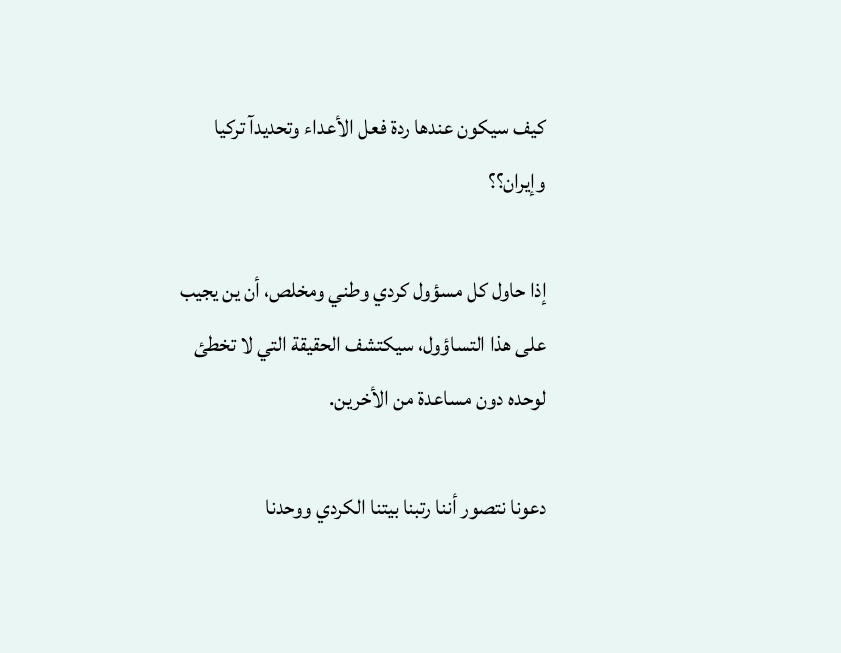كيف سيكون عندها ردة فعل الأعداء وتحديدآ تركيا وإيران؟؟

إذا حاول كل مسؤول كردي وطني ومخلص، أن ين يجيب على هذا التساؤول، سيكتشف الحقيقة التي لا تخطئ لوحده دون مساعدة من الأخرين.

دعونا نتصور أننا رتبنا بيتنا الكردي ووحدنا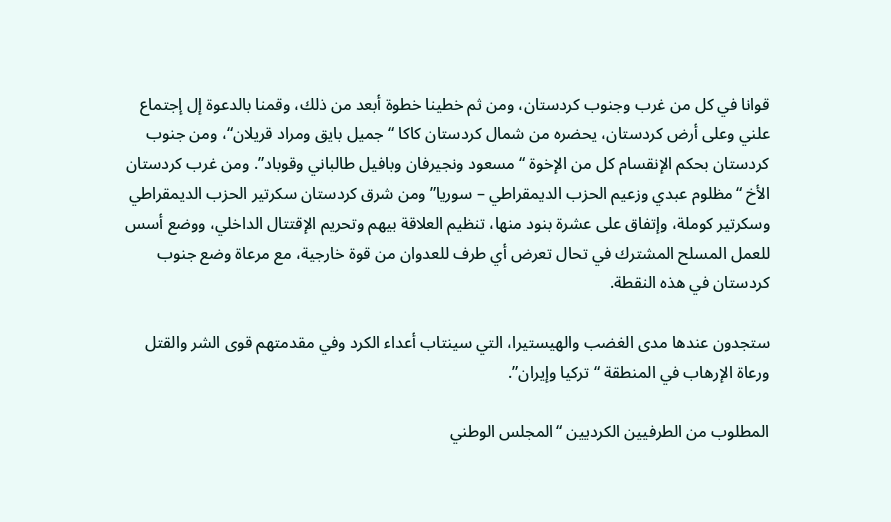قوانا في كل من غرب وجنوب كردستان، ومن ثم خطينا خطوة أبعد من ذلك، وقمنا بالدعوة إل إجتماع علني وعلى أرض كردستان، يحضره من شمال كردستان كاكا “جميل بايق ومراد قريلان“، ومن جنوب كردستان بحكم الإنقسام كل من الإخوة “مسعود ونجيرفان وبافيل طالباني وقوباد”. ومن غرب كردستان الأخ “مظلوم عبدي وزعيم الحزب الديمقراطي – سوريا” ومن شرق كردستان سكرتير الحزب الديمقراطي وسكرتير كوملة، وإتفاق على عشرة بنود منها، تنظيم العلاقة بيهم وتحريم الإقتتال الداخلي، ووضع أسس للعمل المسلح المشترك في تحال تعرض أي طرف للعدوان من قوة خارجية، مع مرعاة وضع جنوب كردستان في هذه النقطة.

ستجدون عندها مدى الغضب والهيستيرا، التي سينتاب أعداء الكرد وفي مقدمتهم قوى الشر والقتل ورعاة الإرهاب في المنطقة “تركيا وإيران”.

المطلوب من الطرفيين الكرديين “المجلس الوطني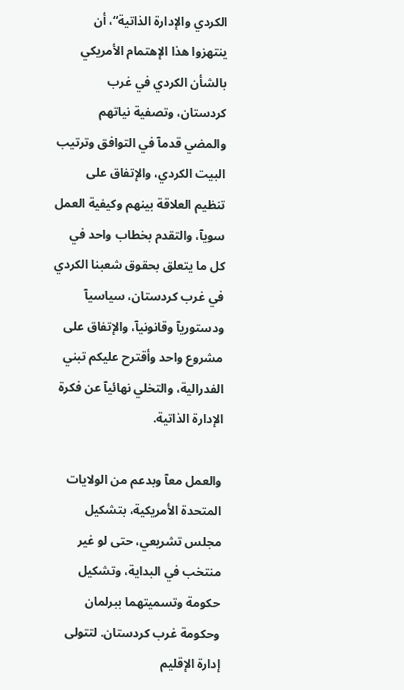الكردي والإدارة الذاتية“، أن ينتهزوا هذا الإهتمام الأمريكي بالشأن الكردي في غرب كردستان، وتصفية نياتهم والمضي قدمآ في التوافق وترتيب البيت الكردي، والإتفاق على تنظيم العلاقة بينهم وكيفية العمل سويآ، والتقدم بخطاب واحد في كل ما يتعلق بحقوق شعبنا الكردي في غرب كردستان، سياسيآ ودستوريآ وقانونيآ، والإتفاق على مشروع واحد وأقترح عليكم تبني الفدرالية، والتخلي نهائيآ عن فكرة الإدارة الذاتية.

والعمل معآ وبدعم من الولايات المتحدة الأمريكية، بتشكيل مجلس تشريعي، حتى لو غير منتخب في البداية، وتشكيل حكومة وتسميتهما ببرلمان وحكومة غرب كردستان. لتتولى إدارة الإقليم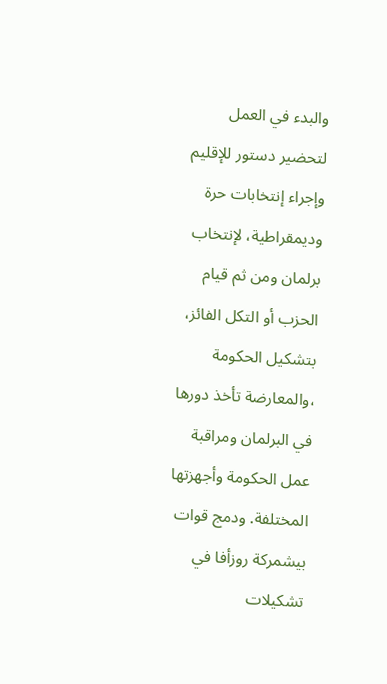والبدء في العمل لتحضير دستور للإقليم وإجراء إنتخابات حرة وديمقراطية، لإنتخاب برلمان ومن ثم قيام الحزب أو التكل الفائز، بتشكيل الحكومة ،والمعارضة تأخذ دورها في البرلمان ومراقبة عمل الحكومة وأجهزتها المختلفة. ودمج قوات بيشمركة روزأفا في تشكيلات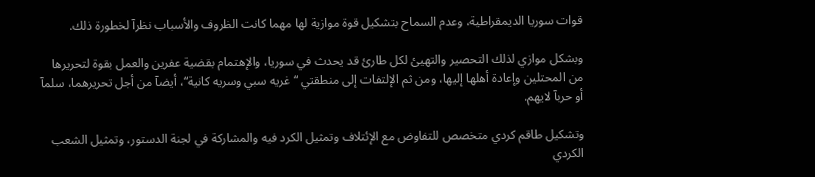قوات سوريا الديمقراطية، وعدم السماح بتشكيل قوة موازية لها مهما كانت الظروف والأسباب نظرآ لخطورة ذلك.

وبشكل موازي لذلك التحصير والتهيئ لكل طارئ قد يحدث في سوريا، والإهتمام بقضية عفرين والعمل بقوة لتحريرها من المحتلين وإعادة أهلها إليها، ومن ثم الإلتفات إلى منطقتي “غريه سبي وسريه كانية“، أيضآ من أجل تحريرهما، سلمآ أو حربآ لايهم.

وتشكيل طاقم كردي متخصص للتفاوض مع الإئتلاف وتمثيل الكرد فيه والمشاركة في لجنة الدستور، وتمثيل الشعب الكردي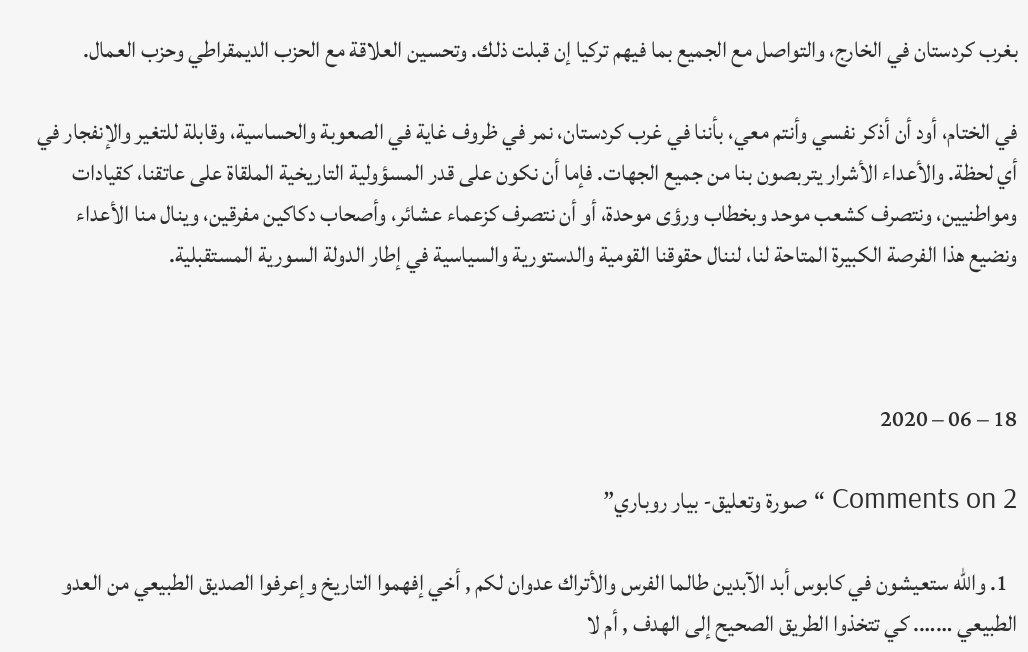بغرب كردستان في الخارج، والتواصل مع الجميع بما فيهم تركيا إن قبلت ذلك. وتحسين العلاقة مع الحزب الديمقراطي وحزب العمال.

في الختام، أود أن أذكر نفسي وأنتم معي، بأننا في غرب كردستان، نمر في ظروف غاية في الصعوبة والحساسية، وقابلة للتغير والإنفجار في أي لحظة. والأعداء الأشرار يتربصون بنا من جميع الجهات. فإما أن نكون على قدر المسؤولية التاريخية الملقاة على عاتقنا، كقيادات ومواطنيين، ونتصرف كشعب موحد وبخطاب ورؤى موحدة، أو أن نتصرف كزعماء عشائر، وأصحاب دكاكين مفرقين، وينال منا الأعداء ونضيع هذا الفرصة الكبيرة المتاحة لنا، لننال حقوقنا القومية والدستورية والسياسية في إطار الدولة السورية المستقبلية.



18 – 06 – 2020

2 Comments on “صورة وتعليق- بيار روباري”

  1. والله ستعيشون في كابوس أبد الآبدين طالما الفرس والأتراك عدوان لكم , أخي إفهموا التاريخ وإعرفوا الصديق الطبيعي من العدو الطبيعي ……. كي تتخذوا الطريق الصحيح إلى الهدف , أم لا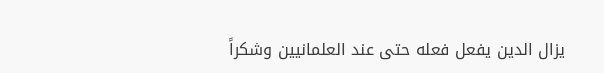يزال الدين يفعل فعله حتى عند العلمانيين وشكراً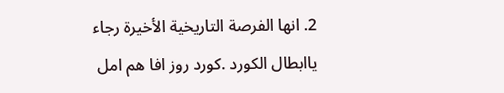2. انها الفرصة التاريخية الأخيرة رجاء ياابطال الكورد .كورد روز افا هم امل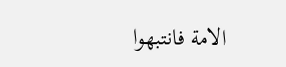الامة فانتبهوا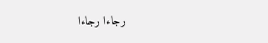رجاءا رجاءا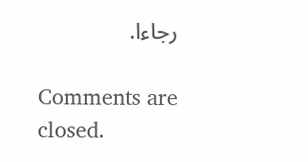رجاءا.

Comments are closed.